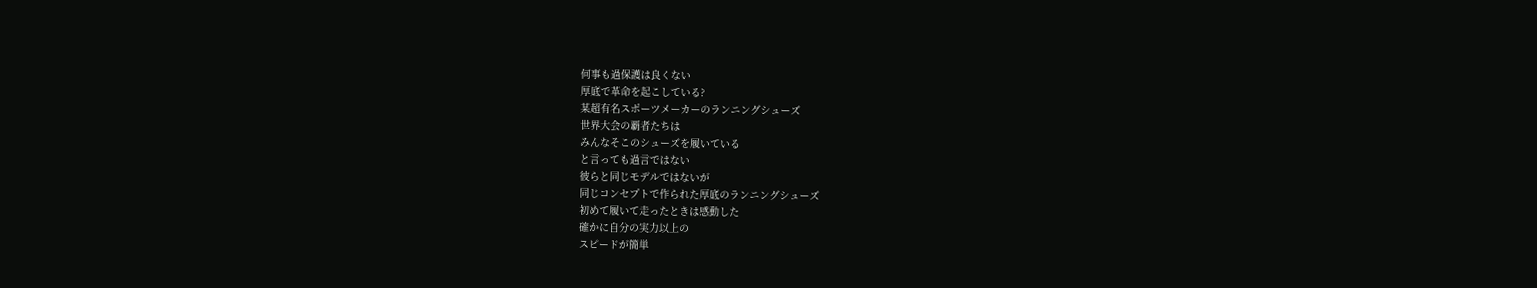何事も過保護は良くない
厚底で革命を起こしている?
某超有名スポーツメーカーのランニングシューズ
世界大会の覇者たちは
みんなそこのシューズを履いている
と言っても過言ではない
彼らと同じモデルではないが
同じコンセプトで作られた厚底のランニングシューズ
初めて履いて走ったときは感動した
確かに自分の実力以上の
スピードが簡単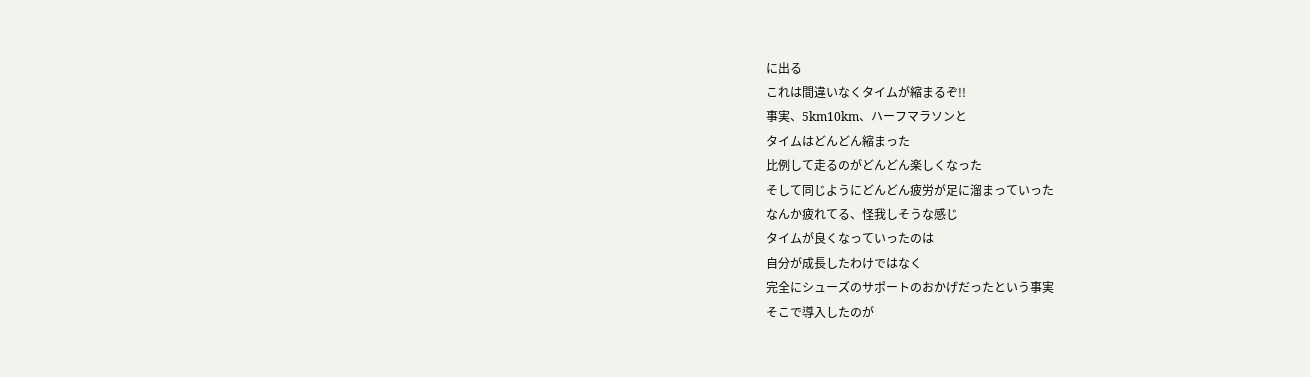に出る
これは間違いなくタイムが縮まるぞ!!
事実、5km10km、ハーフマラソンと
タイムはどんどん縮まった
比例して走るのがどんどん楽しくなった
そして同じようにどんどん疲労が足に溜まっていった
なんか疲れてる、怪我しそうな感じ
タイムが良くなっていったのは
自分が成長したわけではなく
完全にシューズのサポートのおかげだったという事実
そこで導入したのが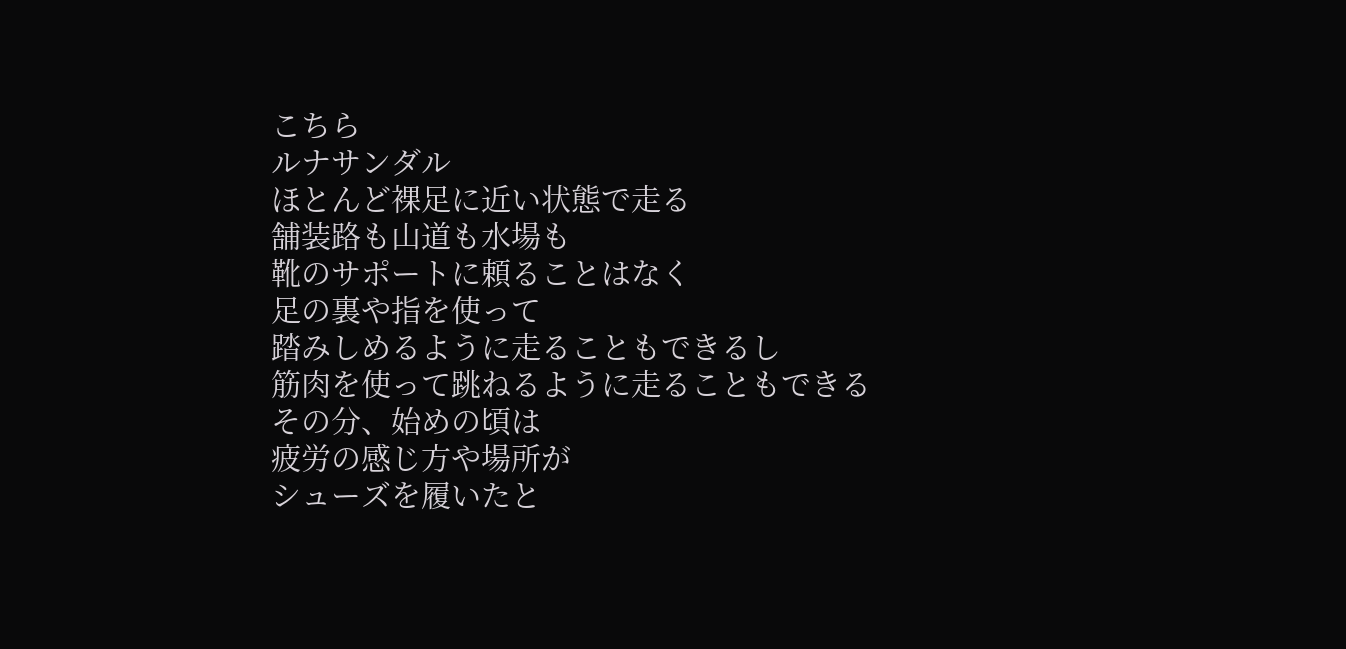こちら
ルナサンダル
ほとんど裸足に近い状態で走る
舗装路も山道も水場も
靴のサポートに頼ることはなく
足の裏や指を使って
踏みしめるように走ることもできるし
筋肉を使って跳ねるように走ることもできる
その分、始めの頃は
疲労の感じ方や場所が
シューズを履いたと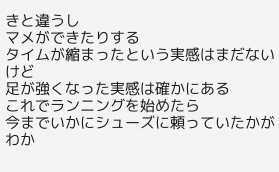きと違うし
マメができたりする
タイムが縮まったという実感はまだないけど
足が強くなった実感は確かにある
これでランニングを始めたら
今までいかにシューズに頼っていたかがわか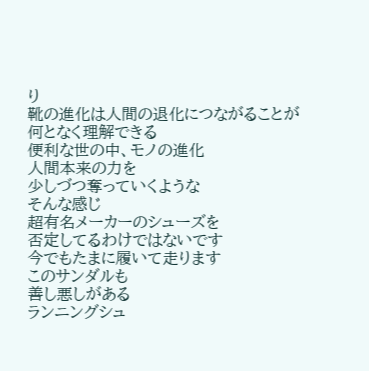り
靴の進化は人間の退化につながることが
何となく理解できる
便利な世の中、モノの進化
人間本来の力を
少しづつ奪っていくような
そんな感じ
超有名メーカーのシューズを
否定してるわけではないです
今でもたまに履いて走ります
このサンダルも
善し悪しがある
ランニングシュ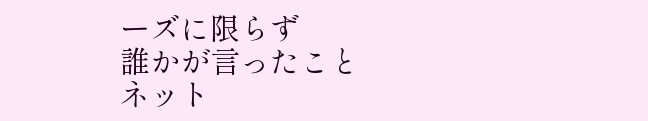ーズに限らず
誰かが言ったこと
ネット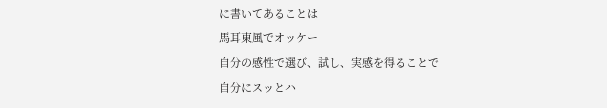に書いてあることは
馬耳東風でオッケー
自分の感性で選び、試し、実感を得ることで
自分にスッとハ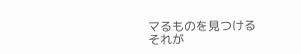マるものを見つける
それが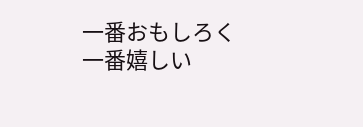一番おもしろく
一番嬉しい